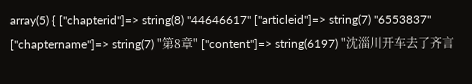array(5) { ["chapterid"]=> string(8) "44646617" ["articleid"]=> string(7) "6553837" ["chaptername"]=> string(7) "第8章" ["content"]=> string(6197) "沈淄川开车去了齐言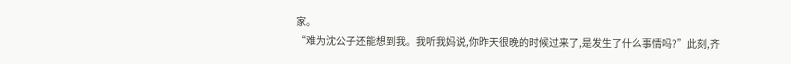家。
“难为沈公子还能想到我。我听我妈说,你昨天很晚的时候过来了,是发生了什么事情吗?”此刻,齐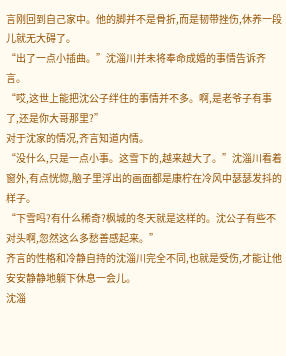言刚回到自己家中。他的脚并不是骨折,而是韧带挫伤,休养一段儿就无大碍了。
“出了一点小插曲。”沈淄川并未将奉命成婚的事情告诉齐言。
“哎,这世上能把沈公子绊住的事情并不多。啊,是老爷子有事了,还是你大哥那里?”
对于沈家的情况,齐言知道内情。
“没什么,只是一点小事。这雪下的,越来越大了。”沈淄川看着窗外,有点恍惚,脑子里浮出的画面都是康柠在冷风中瑟瑟发抖的样子。
“下雪吗?有什么稀奇?枫城的冬天就是这样的。沈公子有些不对头啊,忽然这么多愁善感起来。”
齐言的性格和冷静自持的沈淄川完全不同,也就是受伤,才能让他安安静静地躺下休息一会儿。
沈淄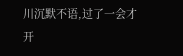川沉默不语,过了一会才开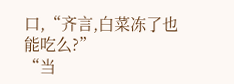口,“齐言,白菜冻了也能吃么?”
“当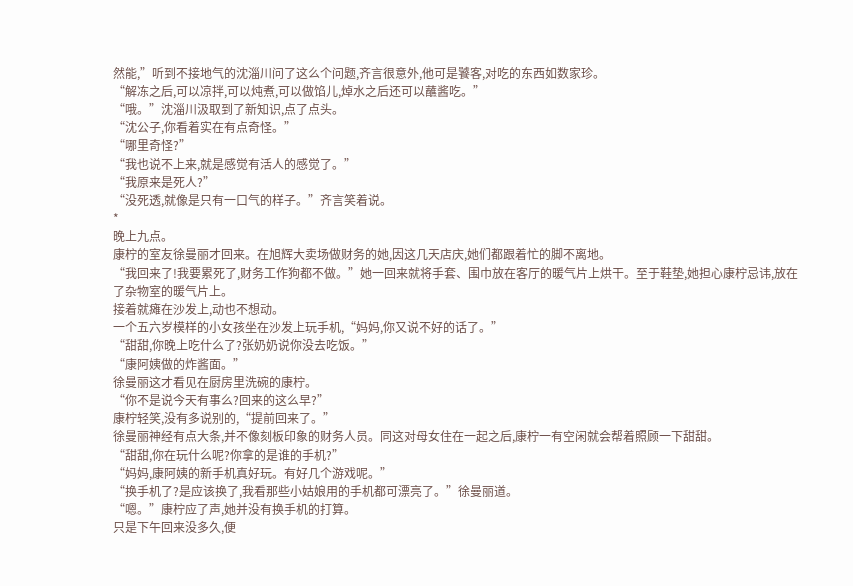然能,”听到不接地气的沈淄川问了这么个问题,齐言很意外,他可是饕客,对吃的东西如数家珍。
“解冻之后,可以凉拌,可以炖煮,可以做馅儿,焯水之后还可以蘸酱吃。”
“哦。”沈淄川汲取到了新知识,点了点头。
“沈公子,你看着实在有点奇怪。”
“哪里奇怪?”
“我也说不上来,就是感觉有活人的感觉了。”
“我原来是死人?”
“没死透,就像是只有一口气的样子。”齐言笑着说。
*
晚上九点。
康柠的室友徐曼丽才回来。在旭辉大卖场做财务的她,因这几天店庆,她们都跟着忙的脚不离地。
“我回来了!我要累死了,财务工作狗都不做。”她一回来就将手套、围巾放在客厅的暖气片上烘干。至于鞋垫,她担心康柠忌讳,放在了杂物室的暖气片上。
接着就瘫在沙发上,动也不想动。
一个五六岁模样的小女孩坐在沙发上玩手机,“妈妈,你又说不好的话了。”
“甜甜,你晚上吃什么了?张奶奶说你没去吃饭。”
“康阿姨做的炸酱面。”
徐曼丽这才看见在厨房里洗碗的康柠。
“你不是说今天有事么?回来的这么早?”
康柠轻笑,没有多说别的,“提前回来了。”
徐曼丽神经有点大条,并不像刻板印象的财务人员。同这对母女住在一起之后,康柠一有空闲就会帮着照顾一下甜甜。
“甜甜,你在玩什么呢?你拿的是谁的手机?”
“妈妈,康阿姨的新手机真好玩。有好几个游戏呢。”
“换手机了?是应该换了,我看那些小姑娘用的手机都可漂亮了。”徐曼丽道。
“嗯。”康柠应了声,她并没有换手机的打算。
只是下午回来没多久,便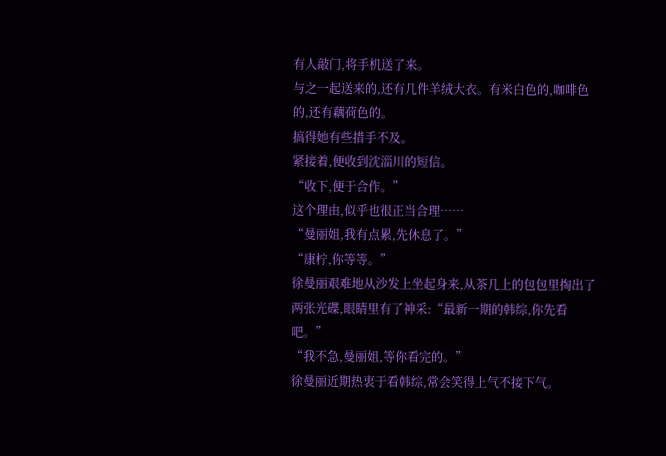有人敲门,将手机送了来。
与之一起送来的,还有几件羊绒大衣。有米白色的,咖啡色的,还有藕荷色的。
搞得她有些措手不及。
紧接着,便收到沈淄川的短信。
“收下,便于合作。”
这个理由,似乎也很正当合理……
“曼丽姐,我有点累,先休息了。”
“康柠,你等等。”
徐曼丽艰难地从沙发上坐起身来,从茶几上的包包里掏出了两张光碟,眼睛里有了神采:“最新一期的韩综,你先看吧。”
“我不急,曼丽姐,等你看完的。”
徐曼丽近期热衷于看韩综,常会笑得上气不接下气。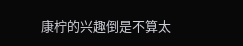康柠的兴趣倒是不算太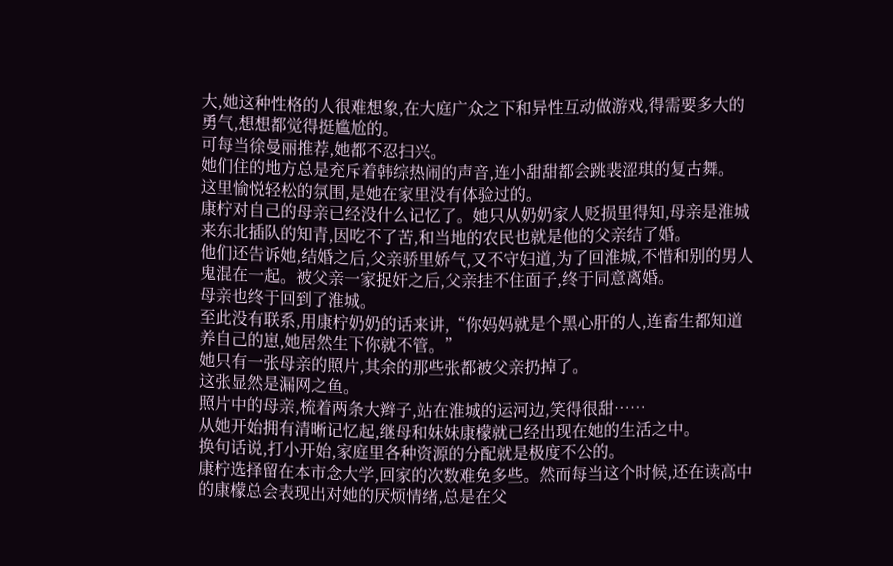大,她这种性格的人很难想象,在大庭广众之下和异性互动做游戏,得需要多大的勇气,想想都觉得挺尴尬的。
可每当徐曼丽推荐,她都不忍扫兴。
她们住的地方总是充斥着韩综热闹的声音,连小甜甜都会跳裴涩琪的复古舞。
这里愉悦轻松的氛围,是她在家里没有体验过的。
康柠对自己的母亲已经没什么记忆了。她只从奶奶家人贬损里得知,母亲是淮城来东北插队的知青,因吃不了苦,和当地的农民也就是他的父亲结了婚。
他们还告诉她,结婚之后,父亲骄里娇气,又不守妇道,为了回淮城,不惜和别的男人鬼混在一起。被父亲一家捉奸之后,父亲挂不住面子,终于同意离婚。
母亲也终于回到了淮城。
至此没有联系,用康柠奶奶的话来讲,“你妈妈就是个黑心肝的人,连畜生都知道养自己的崽,她居然生下你就不管。”
她只有一张母亲的照片,其余的那些张都被父亲扔掉了。
这张显然是漏网之鱼。
照片中的母亲,梳着两条大辫子,站在淮城的运河边,笑得很甜……
从她开始拥有清晰记忆起,继母和妹妹康檬就已经出现在她的生活之中。
换句话说,打小开始,家庭里各种资源的分配就是极度不公的。
康柠选择留在本市念大学,回家的次数难免多些。然而每当这个时候,还在读高中的康檬总会表现出对她的厌烦情绪,总是在父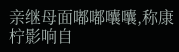亲继母面嘟嘟囔囔,称康柠影响自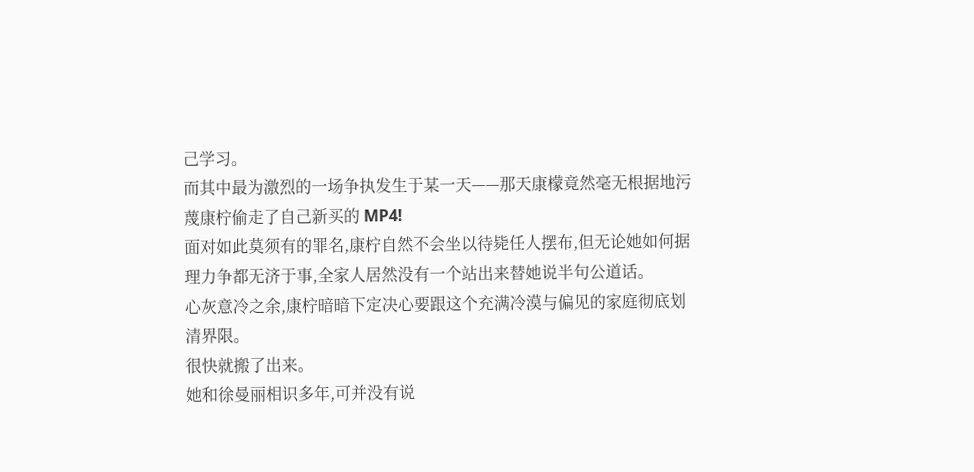己学习。
而其中最为激烈的一场争执发生于某一天——那天康檬竟然毫无根据地污蔑康柠偷走了自己新买的 MP4!
面对如此莫须有的罪名,康柠自然不会坐以待毙任人摆布,但无论她如何据理力争都无济于事,全家人居然没有一个站出来替她说半句公道话。
心灰意冷之余,康柠暗暗下定决心要跟这个充满冷漠与偏见的家庭彻底划清界限。
很快就搬了出来。
她和徐曼丽相识多年,可并没有说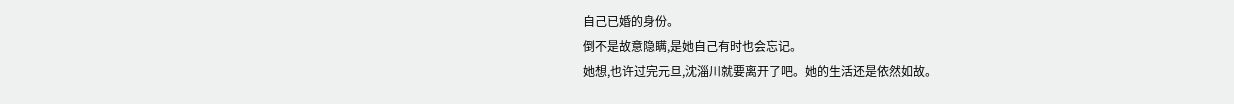自己已婚的身份。
倒不是故意隐瞒,是她自己有时也会忘记。
她想,也许过完元旦,沈淄川就要离开了吧。她的生活还是依然如故。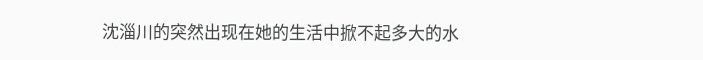沈淄川的突然出现在她的生活中掀不起多大的水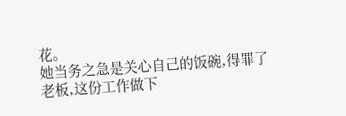花。
她当务之急是关心自己的饭碗,得罪了老板,这份工作做下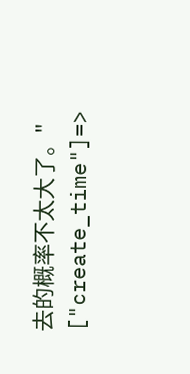去的概率不太大了。" ["create_time"]=>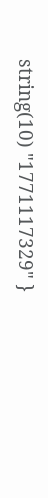string(10) "1771117329" }